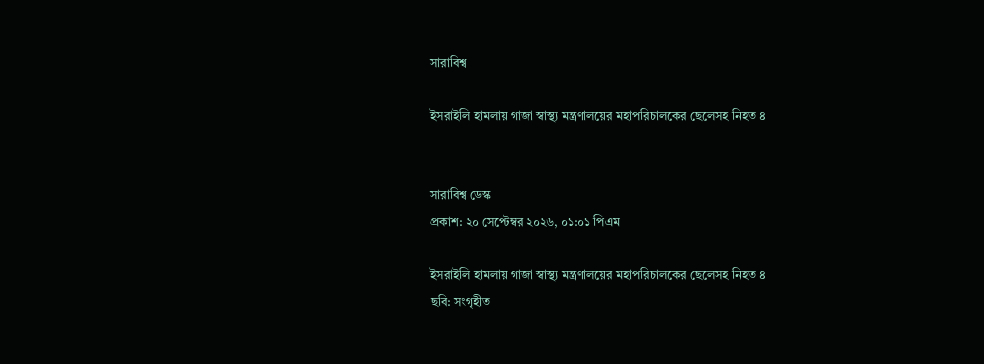সারাবিশ্ব

ইসরাইলি হামলায় গাজা স্বাস্থ্য মন্ত্রণালয়ের মহাপরিচালকের ছেলেসহ নিহত ৪


সারাবিশ্ব ডেস্ক
প্রকাশ: ২০ সেপ্টেম্বর ২০২৬, ০১:০১ পিএম

ইসরাইলি হামলায় গাজা স্বাস্থ্য মন্ত্রণালয়ের মহাপরিচালকের ছেলেসহ নিহত ৪
ছবি: সংগৃহীত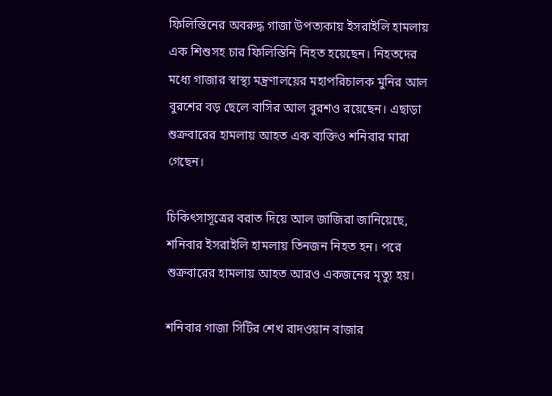ফিলিস্তিনের অবরুদ্ধ গাজা উপত্যকায় ইসরাইলি হামলায় এক শিশুসহ চার ফিলিস্তিনি নিহত হয়েছেন। নিহতদের মধ্যে গাজার স্বাস্থ্য মন্ত্রণালয়ের মহাপরিচালক মুনির আল বুরশের বড় ছেলে বাসির আল বুরশও রয়েছেন। এছাড়া শুক্রবারের হামলায় আহত এক ব্যক্তিও শনিবার মারা গেছেন।

চিকিৎসাসূত্রের বরাত দিয়ে আল জাজিরা জানিয়েছে, শনিবার ইসরাইলি হামলায় তিনজন নিহত হন। পরে শুক্রবারের হামলায় আহত আরও একজনের মৃত্যু হয়।

শনিবার গাজা সিটির শেখ রাদওয়ান বাজার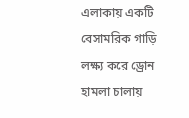এলাকায় একটি বেসামরিক গাড়ি লক্ষ্য করে ড্রোন হামলা চালায়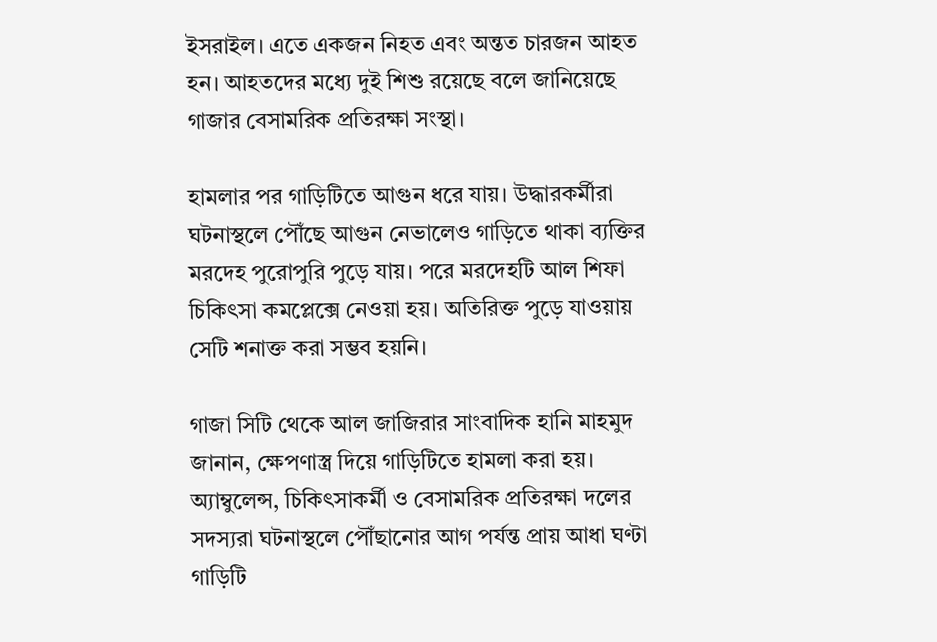ইসরাইল। এতে একজন নিহত এবং অন্তত চারজন আহত হন। আহতদের মধ্যে দুই শিশু রয়েছে বলে জানিয়েছে গাজার বেসামরিক প্রতিরক্ষা সংস্থা।

হামলার পর গাড়িটিতে আগুন ধরে যায়। উদ্ধারকর্মীরা ঘটনাস্থলে পৌঁছে আগুন নেভালেও গাড়িতে থাকা ব্যক্তির মরদেহ পুরোপুরি পুড়ে যায়। পরে মরদেহটি আল শিফা চিকিৎসা কমপ্লেক্সে নেওয়া হয়। অতিরিক্ত পুড়ে যাওয়ায় সেটি শনাক্ত করা সম্ভব হয়নি।

গাজা সিটি থেকে আল জাজিরার সাংবাদিক হানি মাহমুদ জানান, ক্ষেপণাস্ত্র দিয়ে গাড়িটিতে হামলা করা হয়। অ্যাম্বুলেন্স, চিকিৎসাকর্মী ও বেসামরিক প্রতিরক্ষা দলের সদস্যরা ঘটনাস্থলে পৌঁছানোর আগ পর্যন্ত প্রায় আধা ঘণ্টা গাড়িটি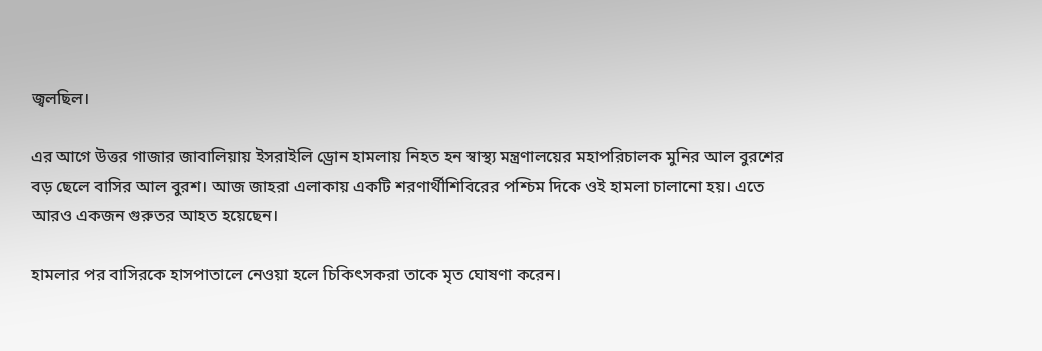জ্বলছিল।

এর আগে উত্তর গাজার জাবালিয়ায় ইসরাইলি ড্রোন হামলায় নিহত হন স্বাস্থ্য মন্ত্রণালয়ের মহাপরিচালক মুনির আল বুরশের বড় ছেলে বাসির আল বুরশ। আজ জাহরা এলাকায় একটি শরণার্থীশিবিরের পশ্চিম দিকে ওই হামলা চালানো হয়। এতে আরও একজন গুরুতর আহত হয়েছেন।

হামলার পর বাসিরকে হাসপাতালে নেওয়া হলে চিকিৎসকরা তাকে মৃত ঘোষণা করেন।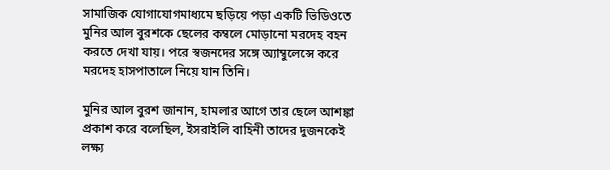সামাজিক যোগাযোগমাধ্যমে ছড়িয়ে পড়া একটি ভিডিওতে মুনির আল বুরশকে ছেলের কম্বলে মোড়ানো মরদেহ বহন করতে দেখা যায়। পরে স্বজনদের সঙ্গে অ্যাম্বুলেন্সে করে মরদেহ হাসপাতালে নিয়ে যান তিনি।

মুনির আল বুরশ জানান, হামলার আগে তার ছেলে আশঙ্কা প্রকাশ করে বলেছিল, ইসরাইলি বাহিনী তাদের দুজনকেই লক্ষ্য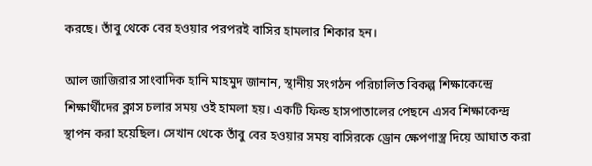করছে। তাঁবু থেকে বের হওয়ার পরপরই বাসির হামলার শিকার হন।

আল জাজিরার সাংবাদিক হানি মাহমুদ জানান, স্থানীয় সংগঠন পরিচালিত বিকল্প শিক্ষাকেন্দ্রে শিক্ষার্থীদের ক্লাস চলার সময় ওই হামলা হয়। একটি ফিল্ড হাসপাতালের পেছনে এসব শিক্ষাকেন্দ্র স্থাপন করা হয়েছিল। সেখান থেকে তাঁবু বের হওয়ার সময় বাসিরকে ড্রোন ক্ষেপণাস্ত্র দিয়ে আঘাত করা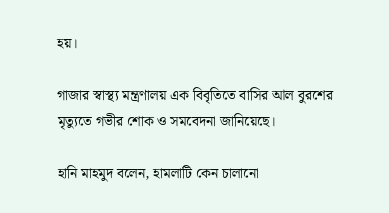হয়।

গাজার স্বাস্থ্য মন্ত্রণালয় এক বিবৃতিতে বাসির আল বুরশের মৃত্যুতে গভীর শোক ও সমবেদনা জানিয়েছে।

হানি মাহমুদ বলেন, হামলাটি কেন চালানো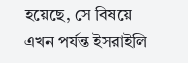হয়েছে, সে বিষয়ে এখন পর্যন্ত ইসরাইলি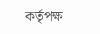কর্তৃপক্ষ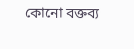কোনো বক্তব্য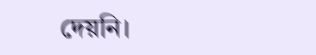দেয়নি।